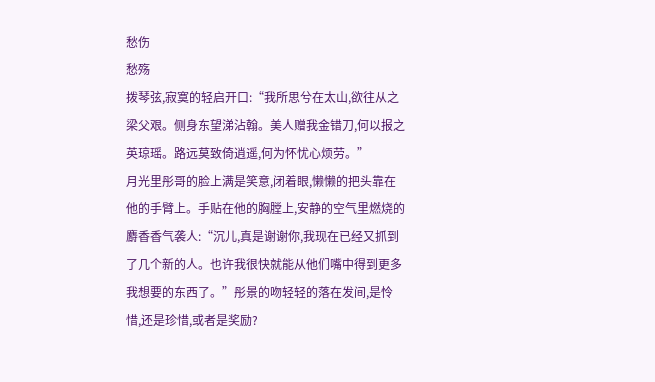愁伤
愁殇
拨琴弦,寂寞的轻启开口:“我所思兮在太山,欲往从之梁父艰。侧身东望涕沾翰。美人赠我金错刀,何以报之英琼瑶。路远莫致倚逍遥,何为怀忧心烦劳。”
月光里彤哥的脸上满是笑意,闭着眼,懒懒的把头靠在他的手臂上。手贴在他的胸膛上,安静的空气里燃烧的麝香香气袭人:“沉儿,真是谢谢你,我现在已经又抓到了几个新的人。也许我很快就能从他们嘴中得到更多我想要的东西了。”彤景的吻轻轻的落在发间,是怜惜,还是珍惜,或者是奖励?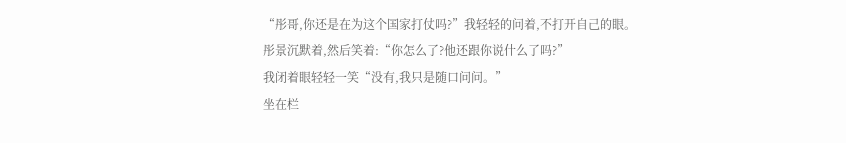“彤哥,你还是在为这个国家打仗吗?”我轻轻的问着,不打开自己的眼。
彤景沉默着,然后笑着:“你怎么了?他还跟你说什么了吗?”
我闭着眼轻轻一笑“没有,我只是随口问问。”
坐在栏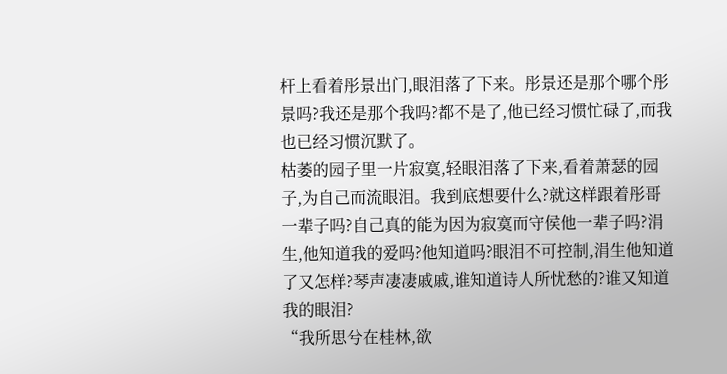杆上看着彤景出门,眼泪落了下来。彤景还是那个哪个彤景吗?我还是那个我吗?都不是了,他已经习惯忙碌了,而我也已经习惯沉默了。
枯萎的园子里一片寂寞,轻眼泪落了下来,看着萧瑟的园子,为自己而流眼泪。我到底想要什么?就这样跟着彤哥一辈子吗?自己真的能为因为寂寞而守侯他一辈子吗?涓生,他知道我的爱吗?他知道吗?眼泪不可控制,涓生他知道了又怎样?琴声凄凄戚戚,谁知道诗人所忧愁的?谁又知道我的眼泪?
“我所思兮在桂林,欲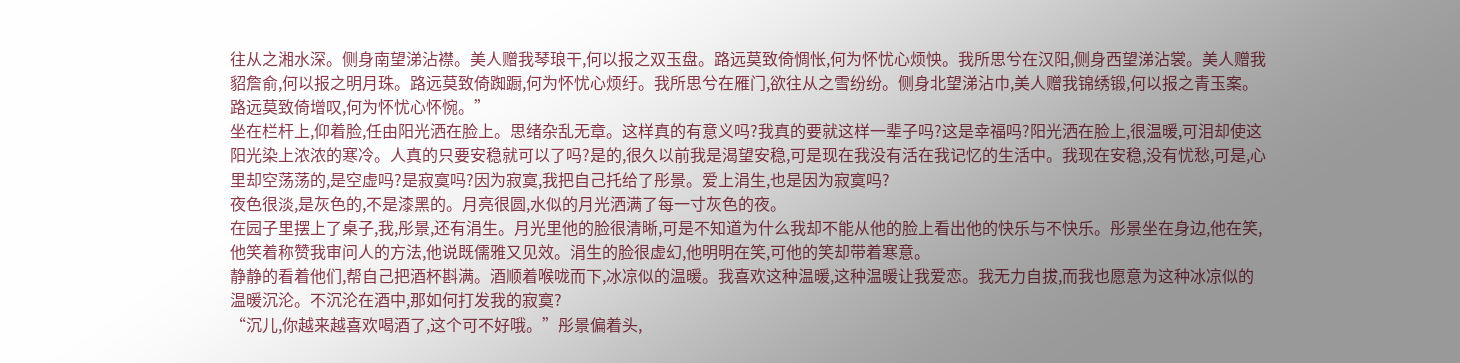往从之湘水深。侧身南望涕沾襟。美人赠我琴琅干,何以报之双玉盘。路远莫致倚惆怅,何为怀忧心烦怏。我所思兮在汉阳,侧身西望涕沾裳。美人赠我貂詹俞,何以报之明月珠。路远莫致倚踟蹰,何为怀忧心烦纡。我所思兮在雁门,欲往从之雪纷纷。侧身北望涕沾巾,美人赠我锦绣锻,何以报之青玉案。路远莫致倚增叹,何为怀忧心怀惋。”
坐在栏杆上,仰着脸,任由阳光洒在脸上。思绪杂乱无章。这样真的有意义吗?我真的要就这样一辈子吗?这是幸福吗?阳光洒在脸上,很温暖,可泪却使这阳光染上浓浓的寒冷。人真的只要安稳就可以了吗?是的,很久以前我是渴望安稳,可是现在我没有活在我记忆的生活中。我现在安稳,没有忧愁,可是,心里却空荡荡的,是空虚吗?是寂寞吗?因为寂寞,我把自己托给了彤景。爱上涓生,也是因为寂寞吗?
夜色很淡,是灰色的,不是漆黑的。月亮很圆,水似的月光洒满了每一寸灰色的夜。
在园子里摆上了桌子,我,彤景,还有涓生。月光里他的脸很清晰,可是不知道为什么我却不能从他的脸上看出他的快乐与不快乐。彤景坐在身边,他在笑,他笑着称赞我审问人的方法,他说既儒雅又见效。涓生的脸很虚幻,他明明在笑,可他的笑却带着寒意。
静静的看着他们,帮自己把酒杯斟满。酒顺着喉咙而下,冰凉似的温暖。我喜欢这种温暖,这种温暖让我爱恋。我无力自拔,而我也愿意为这种冰凉似的温暖沉沦。不沉沦在酒中,那如何打发我的寂寞?
“沉儿,你越来越喜欢喝酒了,这个可不好哦。”彤景偏着头,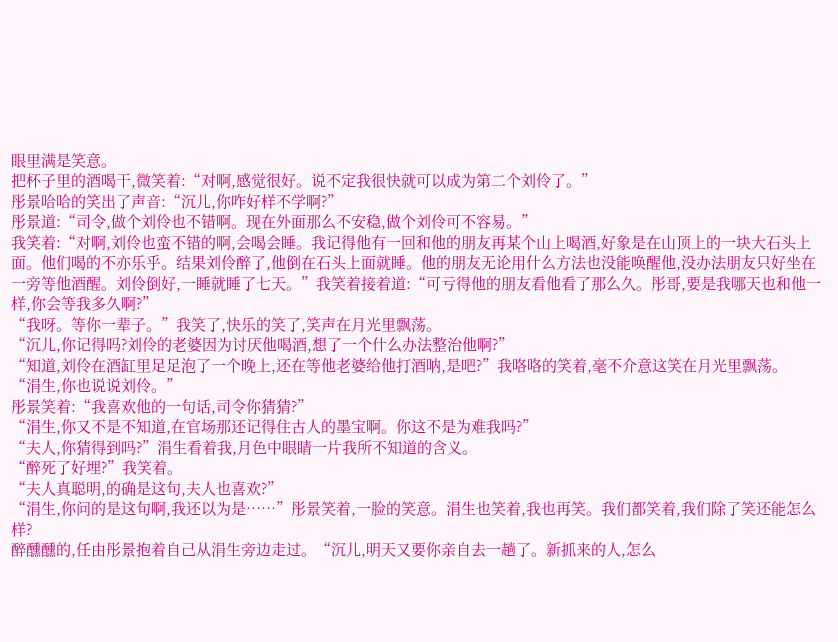眼里满是笑意。
把杯子里的酒喝干,微笑着:“对啊,感觉很好。说不定我很快就可以成为第二个刘伶了。”
彤景哈哈的笑出了声音:“沉儿,你咋好样不学啊?”
彤景道:“司令,做个刘伶也不错啊。现在外面那么不安稳,做个刘伶可不容易。”
我笑着:“对啊,刘伶也蛮不错的啊,会喝会睡。我记得他有一回和他的朋友再某个山上喝酒,好象是在山顶上的一块大石头上面。他们喝的不亦乐乎。结果刘伶醉了,他倒在石头上面就睡。他的朋友无论用什么方法也没能唤醒他,没办法朋友只好坐在一旁等他酒醒。刘伶倒好,一睡就睡了七天。”我笑着接着道:“可亏得他的朋友看他看了那么久。彤哥,要是我哪天也和他一样,你会等我多久啊?”
“我呀。等你一辈子。”我笑了,快乐的笑了,笑声在月光里飘荡。
“沉儿,你记得吗?刘伶的老婆因为讨厌他喝酒,想了一个什么办法整治他啊?”
“知道,刘伶在酒缸里足足泡了一个晚上,还在等他老婆给他打酒呐,是吧?”我咯咯的笑着,毫不介意这笑在月光里飘荡。
“涓生,你也说说刘伶。”
彤景笑着:“我喜欢他的一句话,司令你猜猜?”
“涓生,你又不是不知道,在官场那还记得住古人的墨宝啊。你这不是为难我吗?”
“夫人,你猜得到吗?”涓生看着我,月色中眼睛一片我所不知道的含义。
“醉死了好埋?”我笑着。
“夫人真聪明,的确是这句,夫人也喜欢?”
“涓生,你问的是这句啊,我还以为是……”彤景笑着,一脸的笑意。涓生也笑着,我也再笑。我们都笑着,我们除了笑还能怎么样?
醉醺醺的,任由彤景抱着自己从涓生旁边走过。“沉儿,明天又要你亲自去一趟了。新抓来的人,怎么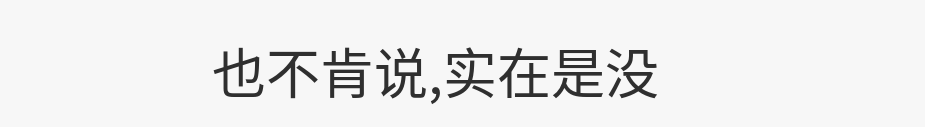也不肯说,实在是没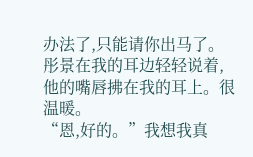办法了,只能请你出马了。彤景在我的耳边轻轻说着,他的嘴唇拂在我的耳上。很温暖。
“恩,好的。”我想我真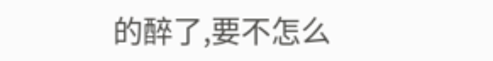的醉了,要不怎么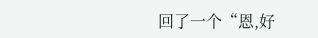回了一个“恩,好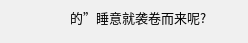的”睡意就袭卷而来呢?